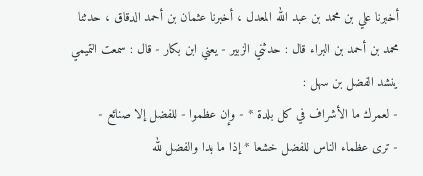أخبرنا علي بن محمد بن عبد الله المعدل ، أخبرنا عثمان بن أحمد الدقاق ، حدثنا
محمد بن أحمد بن البراء قال : حدثني الزبير - يعني ابن بكار - قال : سمعت التميمي
ينشد الفضل بن سهل :
- لعمرك ما الأشراف في كل بلدة * - وإن عظموا - للفضل إلا صنائع -
- ترى عظماء الناس للفضل خشعا * إذا ما بدا والفضل لله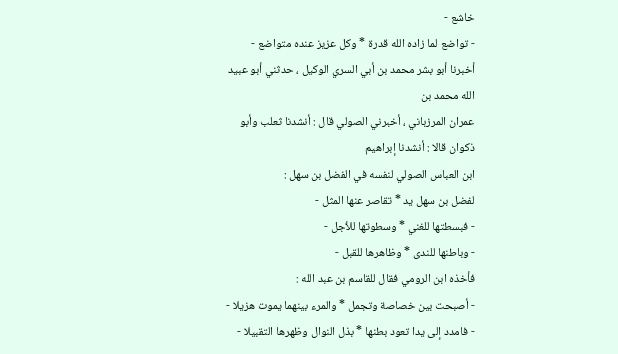خاشع -
- تواضع لما زاده الله قدرة * وكل عزيز عنده متواضع -
أخبرنا أبو بشر محمد بن أبي السري الوكيل ، حدثني أبو عبيد الله محمد بن
عمران المرزباني ، أخبرني الصولي قال : أنشدنا ثعلب وأبو ذكوان قالا : أنشدنا إبراهيم
ابن العباس الصولي لنفسه في الفضل بن سهل :
لفضل بن سهل يد * تقاصر عنها المثل -
- فبسطتها للغني * وسطوتها للأجل -
- وباطنها للندى * وظاهرها للقبل -
فأخذه ابن الرومي فقال للقاسم بن عبد الله :
- أصبحت بين خصاصة وتجمل * والمرء بينهما يموت هزيلا -
- فامدد إلى يدا تعود بطنها * بذل النوال وظهرها التقبيلا -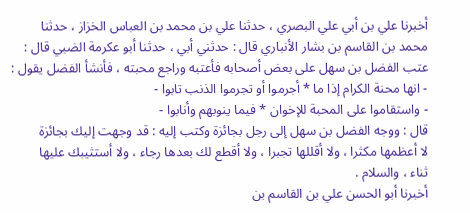أخبرنا علي بن أبي علي البصري ، حدثنا علي بن محمد بن العباس الخزاز ، حدثنا
محمد بن القاسم بن بشار الأنباري قال : حدثني أبي ، حدثنا أبو عكرمة الضبي قال :
عتب الفضل بن سهل على بعض أصحابه فأعتبه وراجع محبته ، فأنشأ الفضل يقول :
- انها محنة الكرام إذا ما * أجرموا أو تجرموا الذنب تابوا -
- واستقاموا على المحبة للإخوان * فيما ينوبهم وأنابوا -
قال : ووجه الفضل بن سهل إلى رجل بجائزة وكتب إليه : قد وجهت إليك بجائزة
لا أعظمها مكثرا ، ولا أقللها تجبرا ، ولا أقطع لك بعدها رجاء ، ولا أستثيبك عليها
ثناء ، والسلام .
أخبرنا أبو الحسن علي بن القاسم بن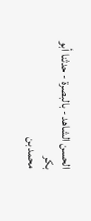الحسن الشاهد - بالبصرة - حدثنا أبو بكر
محمد بن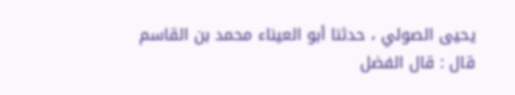يحيى الصولي ، حدثنا أبو العيناء محمد بن القاسم قال : قال الفضل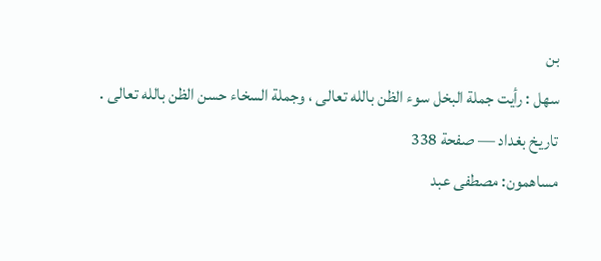بن
سهل : رأيت جملة البخل سوء الظن بالله تعالى ، وجملة السخاء حسن الظن بالله تعالى .
تاريخ بغداد — صفحة 338
مساهمون: مصطفى عبد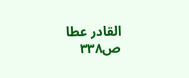القادر عطا
ص٣٣٨